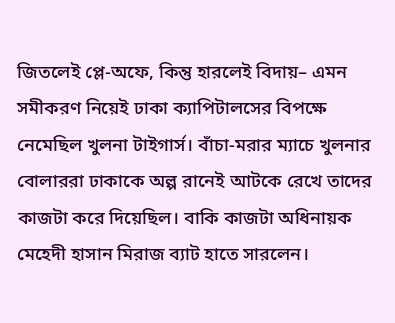জিতলেই প্লে-অফে, কিন্তু হারলেই বিদায়– এমন সমীকরণ নিয়েই ঢাকা ক্যাপিটালসের বিপক্ষে নেমেছিল খুলনা টাইগার্স। বাঁচা-মরার ম্যাচে খুলনার বোলাররা ঢাকাকে অল্প রানেই আটকে রেখে তাদের কাজটা করে দিয়েছিল। বাকি কাজটা অধিনায়ক মেহেদী হাসান মিরাজ ব্যাট হাতে সারলেন।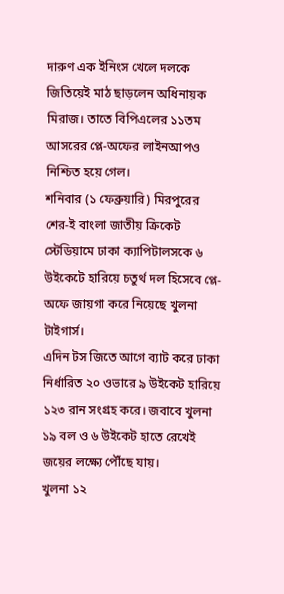দারুণ এক ইনিংস খেলে দলকে জিতিয়েই মাঠ ছাড়লেন অধিনায়ক মিরাজ। তাতে বিপিএলের ১১তম আসরের প্লে-অফের লাইনআপও নিশ্চিত হয়ে গেল।
শনিবার (১ ফেব্রুয়ারি) মিরপুরের শের-ই বাংলা জাতীয় ক্রিকেট স্টেডিয়ামে ঢাকা ক্যাপিটালসকে ৬ উইকেটে হারিয়ে চতুর্থ দল হিসেবে প্লে-অফে জায়গা করে নিয়েছে খুলনা টাইগার্স।
এদিন টস জিতে আগে ব্যাট করে ঢাকা নির্ধারিত ২০ ওভারে ৯ উইকেট হারিয়ে ১২৩ রান সংগ্রহ করে। জবাবে খুলনা ১৯ বল ও ৬ উইকেট হাতে রেখেই জয়ের লক্ষ্যে পৌঁছে যায়।
খুলনা ১২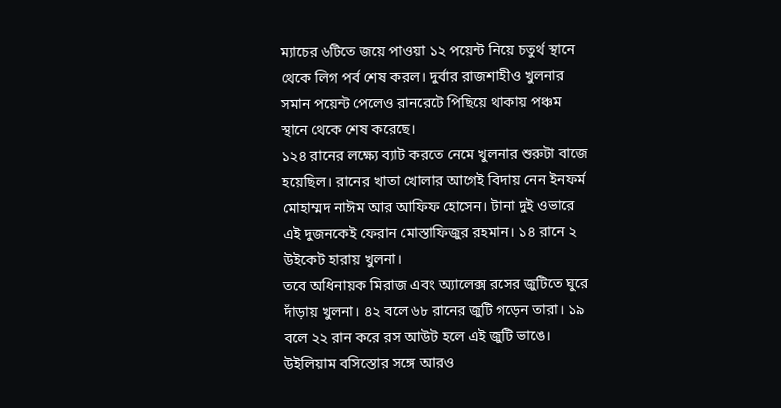ম্যাচের ৬টিতে জয়ে পাওয়া ১২ পয়েন্ট নিয়ে চতুর্থ স্থানে থেকে লিগ পর্ব শেষ করল। দুর্বার রাজশাহীও খুলনার সমান পয়েন্ট পেলেও রানরেটে পিছিয়ে থাকায় পঞ্চম স্থানে থেকে শেষ করেছে।
১২৪ রানের লক্ষ্যে ব্যাট করতে নেমে খুলনার শুরুটা বাজে হয়েছিল। রানের খাতা খোলার আগেই বিদায় নেন ইনফর্ম মোহাম্মদ নাঈম আর আফিফ হোসেন। টানা দুই ওভারে এই দুজনকেই ফেরান মোস্তাফিজুর রহমান। ১৪ রানে ২ উইকেট হারায় খুলনা।
তবে অধিনায়ক মিরাজ এবং অ্যালেক্স রসের জুটিতে ঘুরে দাঁড়ায় খুলনা। ৪২ বলে ৬৮ রানের জুটি গড়েন তারা। ১৯ বলে ২২ রান করে রস আউট হলে এই জুটি ভাঙে।
উইলিয়াম বসিস্তোর সঙ্গে আরও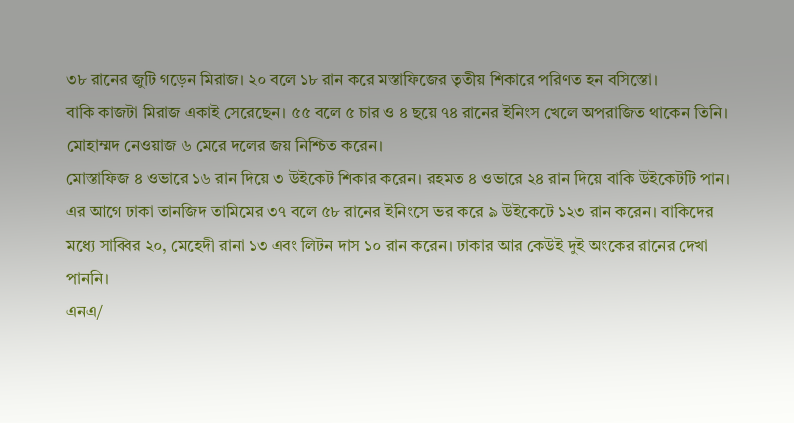৩৮ রানের জুটি গড়েন মিরাজ। ২০ বলে ১৮ রান করে মস্তাফিজের তৃতীয় শিকারে পরিণত হন বসিস্তো।
বাকি কাজটা মিরাজ একাই সেরেছেন। ৫৫ বলে ৫ চার ও ৪ ছয়ে ৭৪ রানের ইনিংস খেলে অপরাজিত থাকেন তিনি। মোহাম্মদ নেওয়াজ ৬ মেরে দলের জয় নিশ্চিত করেন।
মোস্তাফিজ ৪ ওভারে ১৬ রান দিয়ে ৩ উইকেট শিকার করেন। রহমত ৪ ওভারে ২৪ রান দিয়ে বাকি উইকেটটি পান।
এর আগে ঢাকা তানজিদ তামিমের ৩৭ বলে ৫৮ রানের ইনিংসে ভর করে ৯ উইকেটে ১২৩ রান করেন। বাকিদের মধ্যে সাব্বির ২০, মেহেদী রানা ১৩ এবং লিটন দাস ১০ রান করেন। ঢাকার আর কেউই দুই অংকের রানের দেখা পাননি।
এনএ/